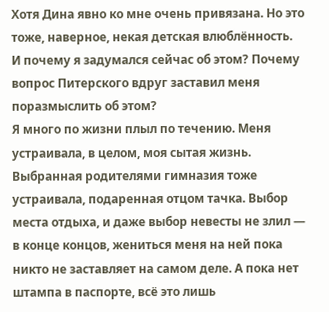Хотя Дина явно ко мне очень привязана. Но это тоже, наверное, некая детская влюблённость.
И почему я задумался сейчас об этом? Почему вопрос Питерского вдруг заставил меня поразмыслить об этом?
Я много по жизни плыл по течению. Меня устраивала, в целом, моя сытая жизнь. Выбранная родителями гимназия тоже устраивала, подаренная отцом тачка. Выбор места отдыха, и даже выбор невесты не злил — в конце концов, жениться меня на ней пока никто не заставляет на самом деле. А пока нет штампа в паспорте, всё это лишь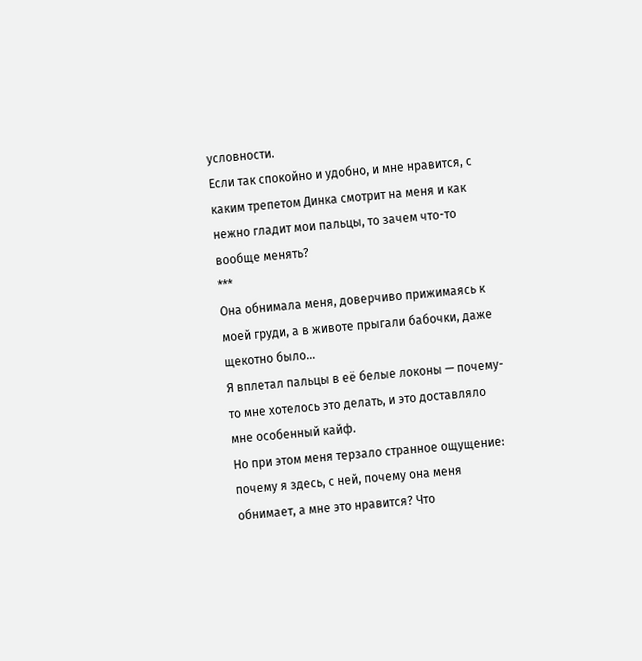условности.
Если так спокойно и удобно, и мне нравится, с каким трепетом Динка смотрит на меня и как нежно гладит мои пальцы, то зачем что-то вообще менять?
***
Она обнимала меня, доверчиво прижимаясь к моей груди, а в животе прыгали бабочки, даже щекотно было…
Я вплетал пальцы в её белые локоны — почему-то мне хотелось это делать, и это доставляло мне особенный кайф.
Но при этом меня терзало странное ощущение: почему я здесь, с ней, почему она меня обнимает, а мне это нравится? Что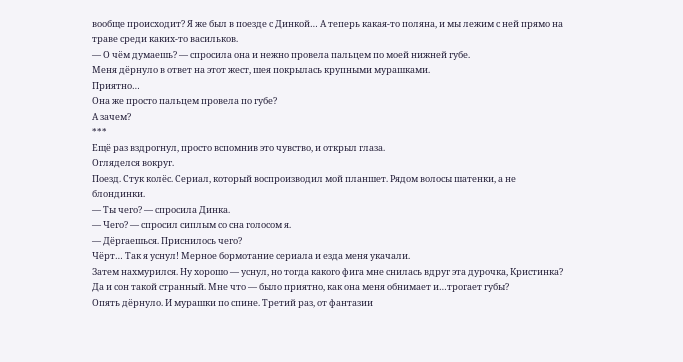вообще происходит? Я же был в поезде с Динкой… А теперь какая-то поляна, и мы лежим с ней прямо на траве среди каких-то васильков.
— О чём думаешь? — спросила она и нежно провела пальцем по моей нижней губе.
Меня дёрнуло в ответ на этот жест, шея покрылась крупными мурашками.
Приятно…
Она же просто пальцем провела по губе?
А зачем?
***
Ещё раз вздрогнул, просто вспомнив это чувство, и открыл глаза.
Огляделся вокруг.
Поезд. Стук колёс. Сериал, который воспроизводил мой планшет. Рядом волосы шатенки, а не блондинки.
— Ты чего? — спросила Динка.
— Чего? — спросил сиплым со сна голосом я.
— Дёргаешься. Приснилось чего?
Чёрт… Так я уснул! Мерное бормотание сериала и езда меня укачали.
Затем нахмурился. Ну хорошо — уснул, но тогда какого фига мне снилась вдруг эта дурочка, Кристинка?
Да и сон такой странный. Мне что — было приятно, как она меня обнимает и…трогает губы?
Опять дёрнуло. И мурашки по спине. Третий раз, от фантазии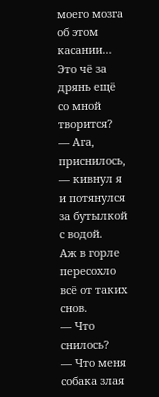моего мозга об этом касании…
Это чё за дрянь ещё со мной творится?
— Ага, приснилось, — кивнул я и потянулся за бутылкой с водой.
Аж в горле пересохло всё от таких снов.
— Что снилось?
— Что меня собака злая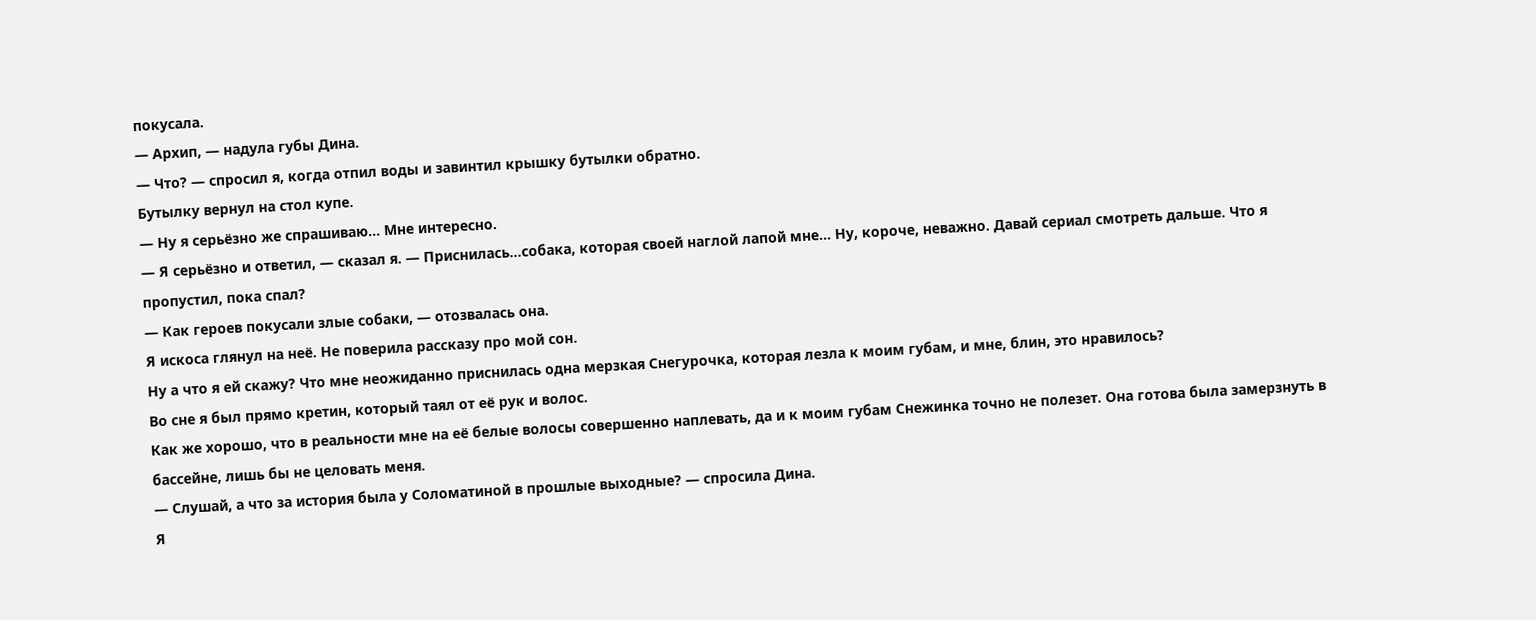покусала.
— Архип, — надула губы Дина.
— Что? — спросил я, когда отпил воды и завинтил крышку бутылки обратно.
Бутылку вернул на стол купе.
— Ну я серьёзно же спрашиваю… Мне интересно.
— Я серьёзно и ответил, — сказал я. — Приснилась…собака, которая своей наглой лапой мне… Ну, короче, неважно. Давай сериал смотреть дальше. Что я пропустил, пока спал?
— Как героев покусали злые собаки, — отозвалась она.
Я искоса глянул на неё. Не поверила рассказу про мой сон.
Ну а что я ей скажу? Что мне неожиданно приснилась одна мерзкая Снегурочка, которая лезла к моим губам, и мне, блин, это нравилось?
Во сне я был прямо кретин, который таял от её рук и волос.
Как же хорошо, что в реальности мне на её белые волосы совершенно наплевать, да и к моим губам Снежинка точно не полезет. Она готова была замерзнуть в бассейне, лишь бы не целовать меня.
— Слушай, а что за история была у Соломатиной в прошлые выходные? — спросила Дина.
Я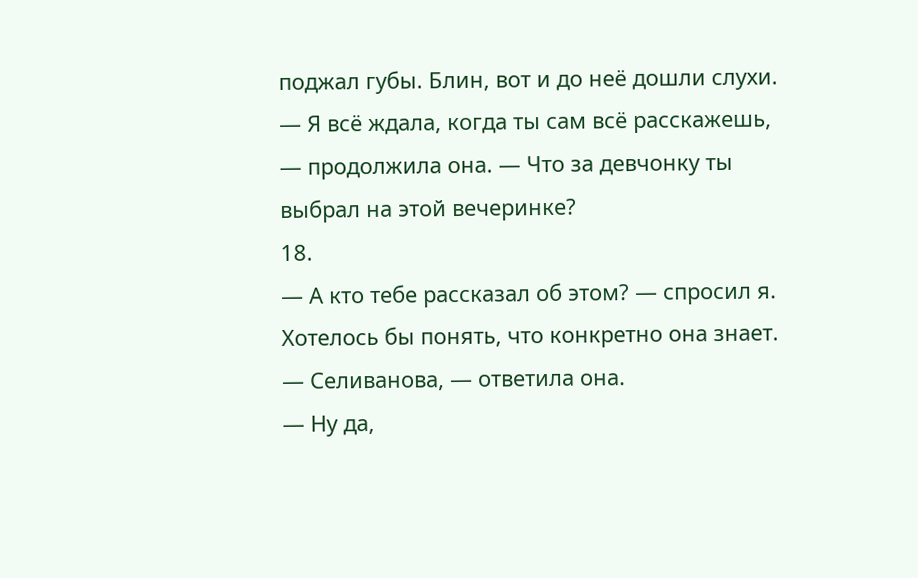поджал губы. Блин, вот и до неё дошли слухи.
— Я всё ждала, когда ты сам всё расскажешь, — продолжила она. — Что за девчонку ты выбрал на этой вечеринке?
18.
— А кто тебе рассказал об этом? — спросил я.
Хотелось бы понять, что конкретно она знает.
— Селиванова, — ответила она.
— Ну да,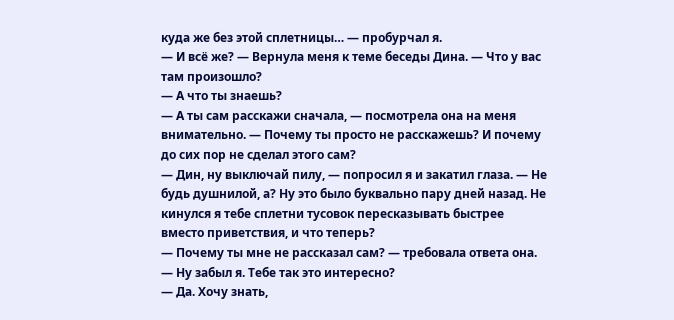куда же без этой сплетницы… — пробурчал я.
— И всё же? — Вернула меня к теме беседы Дина. — Что у вас там произошло?
— А что ты знаешь?
— А ты сам расскажи сначала, — посмотрела она на меня внимательно. — Почему ты просто не расскажешь? И почему до сих пор не сделал этого сам?
— Дин, ну выключай пилу, — попросил я и закатил глаза. — Не будь душнилой, а? Ну это было буквально пару дней назад. Не кинулся я тебе сплетни тусовок пересказывать быстрее вместо приветствия, и что теперь?
— Почему ты мне не рассказал сам? — требовала ответа она.
— Ну забыл я. Тебе так это интересно?
— Да. Хочу знать,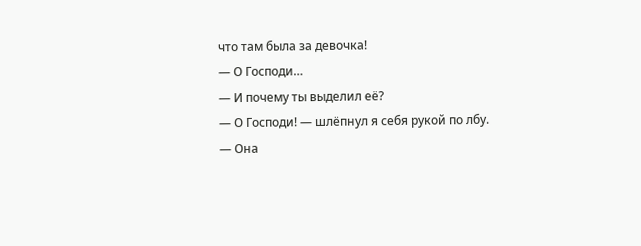что там была за девочка!
— О Господи…
— И почему ты выделил её?
— О Господи! — шлёпнул я себя рукой по лбу.
— Она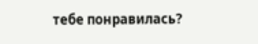тебе понравилась?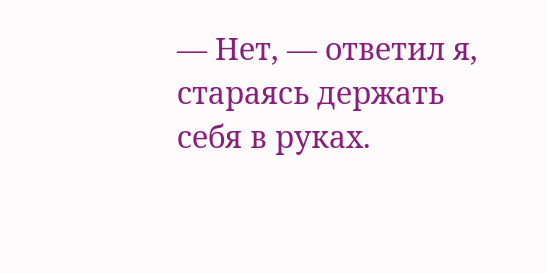— Нет, — ответил я, стараясь держать себя в руках.